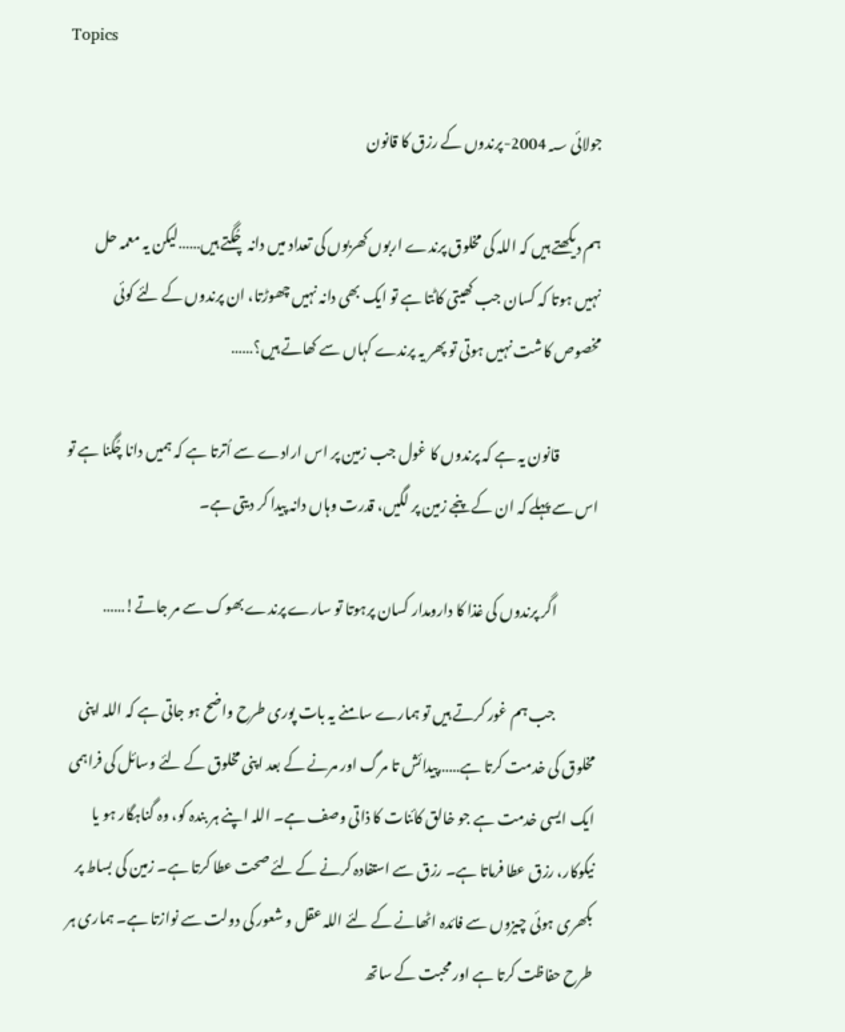Topics

جولائی 2004؁-پرندوں کے رزق کا قانون

ہم دیکھتے ہیں کہ اللہ کی مخلوق پرندے اربوں کھربوں کی تعداد میں دانہ چُگتے ہیں……لیکن یہ معمہ حل نہیں ہوتا کہ کسان جب کھیتی کاٹتا ہے تو ایک بھی دانہ نہیں چھوڑتا، ان پرندوں کے لئے کوئی مخصوص کاشت نہیں ہوتی تو پھر یہ پرندے کہاں سے کھاتے ہیں؟……

              قانون یہ ہے کہ پرندوں کا غول جب زمین پر اس ارادے سے اُترتا ہے کہ ہمیں دانا چُگنا ہے تو اس سے پہلے کہ ان کے پنجے زمین پر لگیں، قدرت وہاں دانہ پیدا کر دیتی ہے۔

              اگر پرندوں کی غذا کا دارومدار کسان پرہوتا تو سارے پرندے بھوک سے مر جاتے!……

              جب ہم غور کرتے ہیں تو ہمارے سامنے یہ بات پوری طرح واضح ہو جاتی ہے کہ اللہ اپنی مخلوق کی خدمت کرتا ہے……پیدائش تا مرگ اور مرنے کے بعد اپنی مخلوق کے لئے وسائل کی فراہمی ایک ایسی خدمت ہے جو خالق کائنات کا ذاتی وصف ہے۔ اللہ اپنے ہر بندہ کو، وہ گناہگار ہو یا نیکوکار، رزق عطا فرماتا ہے۔ رزق سے استفادہ کرنے کے لئے صحت عطا کرتا ہے۔ زمین کی بساط پر بکھری ہوئی چیزوں سے فائدہ اٹھانے کے لئے اللہ عقل و شعور کی دولت سے نوازتا ہے۔ ہماری ہر طرح حفاظت کرتا ہے اور محبت کے ساتھ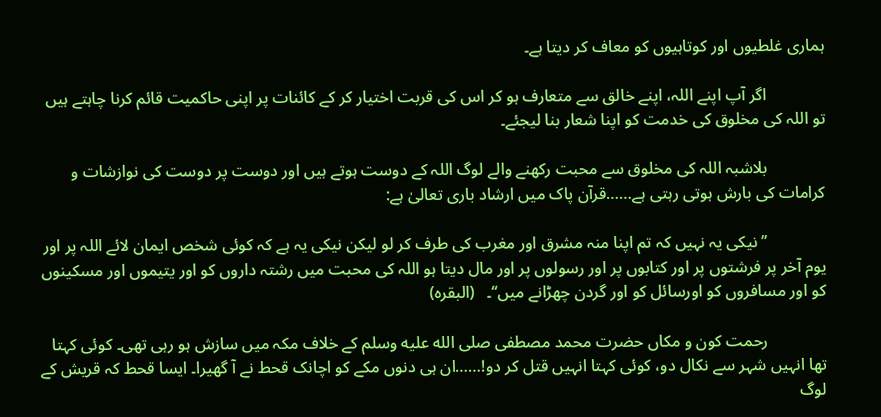ہماری غلطیوں اور کوتاہیوں کو معاف کر دیتا ہے۔

              اگر آپ اپنے اللہ، اپنے خالق سے متعارف ہو کر اس کی قربت اختیار کر کے کائنات پر اپنی حاکمیت قائم کرنا چاہتے ہیں تو اللہ کی مخلوق کی خدمت کو اپنا شعار بنا لیجئے۔

              بلاشبہ اللہ کی مخلوق سے محبت رکھنے والے لوگ اللہ کے دوست ہوتے ہیں اور دوست پر دوست کی نوازشات و کرامات کی بارش ہوتی رہتی ہے……قرآن پاک میں ارشاد باری تعالیٰ ہے:

              ’’نیکی یہ نہیں کہ تم اپنا منہ مشرق اور مغرب کی طرف کر لو لیکن نیکی یہ ہے کہ کوئی شخص ایمان لائے اللہ پر اور یوم آخر پر فرشتوں پر اور کتابوں پر اور رسولوں پر اور مال دیتا ہو اللہ کی محبت میں رشتہ داروں کو اور یتیموں اور مسکینوں کو اور مسافروں کو اورسائل کو اور گردن چھڑانے میں‘‘۔   (البقرہ)

              رحمت کون و مکاں حضرت محمد مصطفی صلى الله عليه وسلم کے خلاف مکہ میں سازش ہو رہی تھی۔ کوئی کہتا تھا انہیں شہر سے نکال دو، کوئی کہتا انہیں قتل کر دو!……ان ہی دنوں مکے کو اچانک قحط نے آ گھیرا۔ ایسا قحط کہ قریش کے لوگ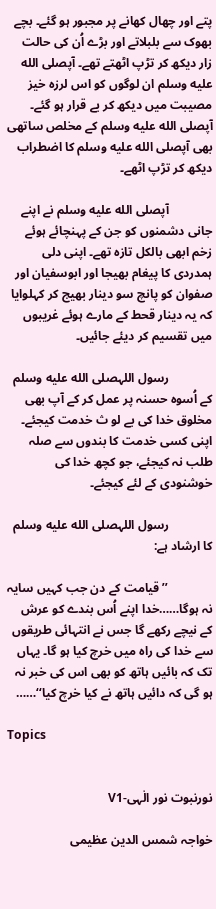پتے اور چھال کھانے پر مجبور ہو گئے۔ بچے بھوک سے بلبلاتے اور بڑے اُن کی حالت زار دیکھ کر تڑپ اٹھتے تھے۔ آپصلى الله عليه وسلم ان لوگوں کو اس لرزہ خیز مصیبت میں دیکھ کر بے قرار ہو گئے۔ آپصلى الله عليه وسلم کے مخلص ساتھی بھی آپصلى الله عليه وسلم کا اضطراب دیکھ کر تڑپ اٹھے۔

              آپصلى الله عليه وسلم نے اپنے جانی دشمنوں کو جن کے پہنچائے ہوئے زخم ابھی بالکل تازہ تھے۔ اپنی دلی ہمدردی کا پیغام بھیجا اور ابوسفیان اور صفوان کو پانچ سو دینار بھیج کر کہلوایا کہ یہ دینار قحط کے مارے ہوئے غریبوں میں تقسیم کر دیئے جائیں۔

              رسول اللہصلى الله عليه وسلم کے اُسوہ حسنہ پر عمل کر کے آپ بھی مخلوق خدا کی بے لو ث خدمت کیجئے۔ اپنی کسی خدمت کا بندوں سے صلہ طلب نہ کیجئے، جو کچھ خدا کی خوشنودی کے لئے کیجئے۔

              رسول اللہصلى الله عليه وسلم کا ارشاد ہے:

              ’’قیامت کے دن جب کہیں سایہ نہ ہوگا……خدا اپنے اُس بندے کو عرش کے نیچے رکھے گا جس نے انتہائی طریقوں سے خدا کی راہ میں خرچ کیا ہو گا۔ یہاں تک کہ بائیں ہاتھ کو بھی اس کی خبر نہ ہو گی کہ دائیں ہاتھ نے کیا خرچ کیا‘‘……

Topics


نورنبوت نور الٰہی-V1

خواجہ شمس الدین عظیمی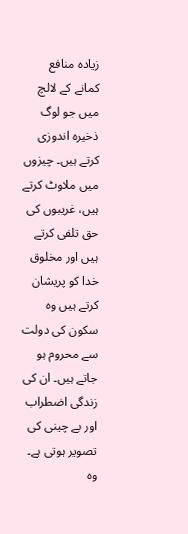زیادہ منافع کمانے کے لالچ میں جو لوگ ذخیرہ اندوزی کرتے ہیں۔ چیزوں میں ملاوٹ کرتے ہیں، غریبوں کی حق تلفی کرتے ہیں اور مخلوق خدا کو پریشان کرتے ہیں وہ سکون کی دولت سے محروم ہو جاتے ہیں۔ ان کی زندگی اضطراب اور بے چینی کی تصویر ہوتی ہے۔ وہ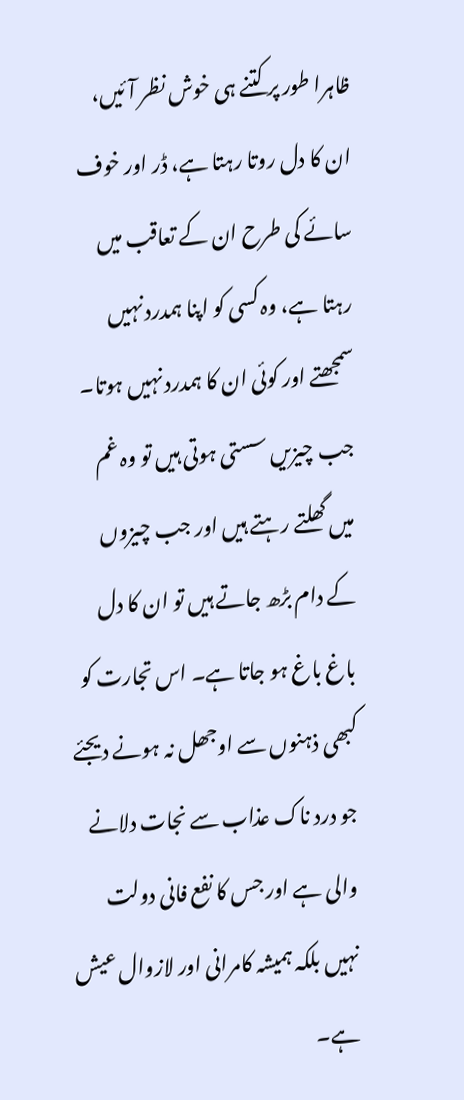ظاہرا طور پر کتنے ہی خوش نظر آئیں، ان کا دل روتا رہتا ہے، ڈر اور خوف سائے کی طرح ان کے تعاقب میں رہتا ہے، وہ کسی کو اپنا ہمدرد نہیں سمجھتے اور کوئی ان کا ہمدرد نہیں ہوتا۔ جب چیزیں سستی ہوتی ہیں تو وہ غم میں گھلتے رہتے ہیں اور جب چیزوں کے دام بڑھ جاتے ہیں تو ان کا دل باغ باغ ہو جاتا ہے۔ اس تجارت کو کبھی ذہنوں سے اوجھل نہ ہونے دیجئے جو درد ناک عذاب سے نجات دلانے والی ہے اور جس کا نفع فانی دولت نہیں بلکہ ہمیشہ کامرانی اور لازوال عیش ہے۔